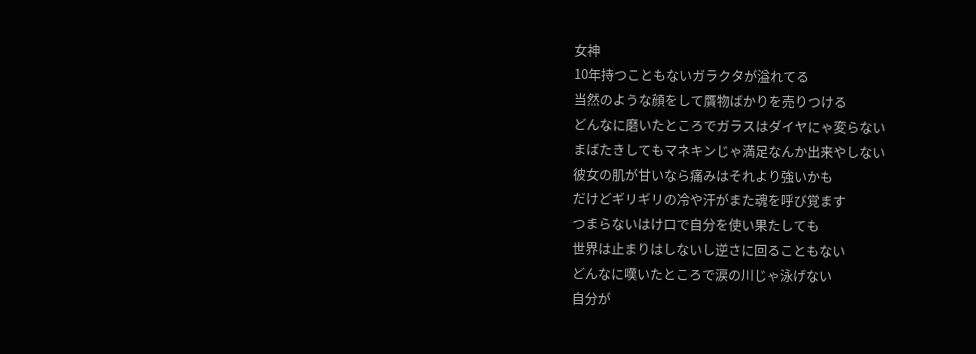女神
10年持つこともないガラクタが溢れてる
当然のような顔をして贋物ばかりを売りつける
どんなに磨いたところでガラスはダイヤにゃ変らない
まばたきしてもマネキンじゃ満足なんか出来やしない
彼女の肌が甘いなら痛みはそれより強いかも
だけどギリギリの冷や汗がまた魂を呼び覚ます
つまらないはけ口で自分を使い果たしても
世界は止まりはしないし逆さに回ることもない
どんなに嘆いたところで涙の川じゃ泳げない
自分が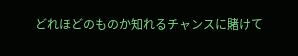どれほどのものか知れるチャンスに賭けて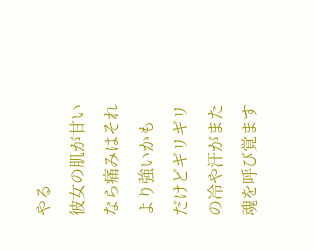やる
彼女の肌が甘いなら痛みはそれより強いかも
だけどギリギリの冷や汗がまた魂を呼び覚ます